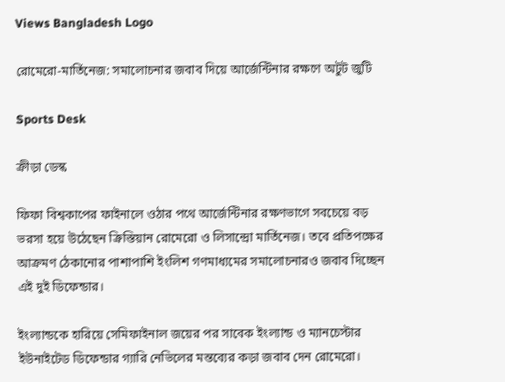Views Bangladesh Logo

রোমেরো-মার্তিনেজ: সমালোচনার জবাব দিয়ে আর্জেন্টিনার রক্ষণে অটুট জুটি

Sports Desk

ক্রীড়া ডেস্ক

ফিফা বিশ্বকাপের ফাইনালে ওঠার পথে আর্জেন্টিনার রক্ষণভাগে সবচেয়ে বড় ভরসা হয়ে উঠেছেন ক্রিস্তিয়ান রোমেরো ও লিসান্দ্রো মার্তিনেজ। তবে প্রতিপক্ষের আক্রমণ ঠেকানোর পাশাপাশি ইংলিশ গণমাধ্যমের সমালোচনারও জবাব দিচ্ছেন এই দুই ডিফেন্ডার।

ইংল্যান্ডকে হারিয়ে সেমিফাইনাল জয়ের পর সাবেক ইংল্যান্ড ও ম্যানচেস্টার ইউনাইটেড ডিফেন্ডার গ্যারি নেভিলের মন্তব্যের কড়া জবাব দেন রোমেরো।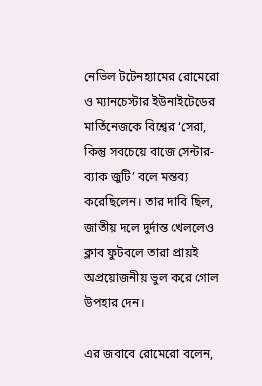নেভিল টটেনহ্যামের রোমেরো ও ম্যানচেস্টার ইউনাইটেডের মার্তিনেজকে বিশ্বের ‘সেরা, কিন্তু সবচেয়ে বাজে সেন্টার-ব্যাক জুটি’ বলে মন্তব্য করেছিলেন। তার দাবি ছিল, জাতীয় দলে দুর্দান্ত খেললেও ক্লাব ফুটবলে তারা প্রায়ই অপ্রয়োজনীয় ভুল করে গোল উপহার দেন।

এর জবাবে রোমেরো বলেন,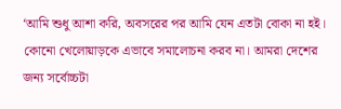‘আমি শুধু আশা করি, অবসরের পর আমি যেন এতটা বোকা না হই। কোনো খেলোয়াড়কে এভাবে সমালোচনা করব না। আমরা দেশের জন্য সর্বোচ্চটা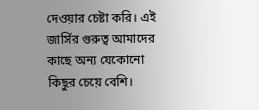দেওয়ার চেষ্টা করি। এই জার্সির গুরুত্ব আমাদের কাছে অন্য যেকোনো কিছুর চেয়ে বেশি।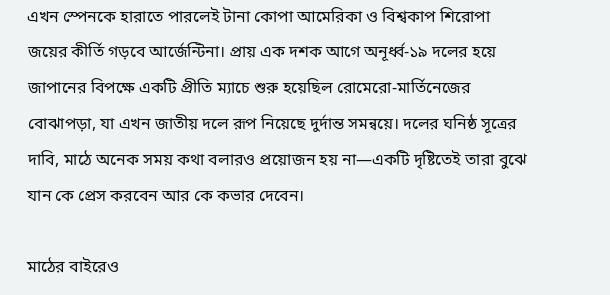এখন স্পেনকে হারাতে পারলেই টানা কোপা আমেরিকা ও বিশ্বকাপ শিরোপা জয়ের কীর্তি গড়বে আর্জেন্টিনা। প্রায় এক দশক আগে অনূর্ধ্ব-১৯ দলের হয়ে জাপানের বিপক্ষে একটি প্রীতি ম্যাচে শুরু হয়েছিল রোমেরো-মার্তিনেজের বোঝাপড়া, যা এখন জাতীয় দলে রূপ নিয়েছে দুর্দান্ত সমন্বয়ে। দলের ঘনিষ্ঠ সূত্রের দাবি, মাঠে অনেক সময় কথা বলারও প্রয়োজন হয় না—একটি দৃষ্টিতেই তারা বুঝে যান কে প্রেস করবেন আর কে কভার দেবেন।

মাঠের বাইরেও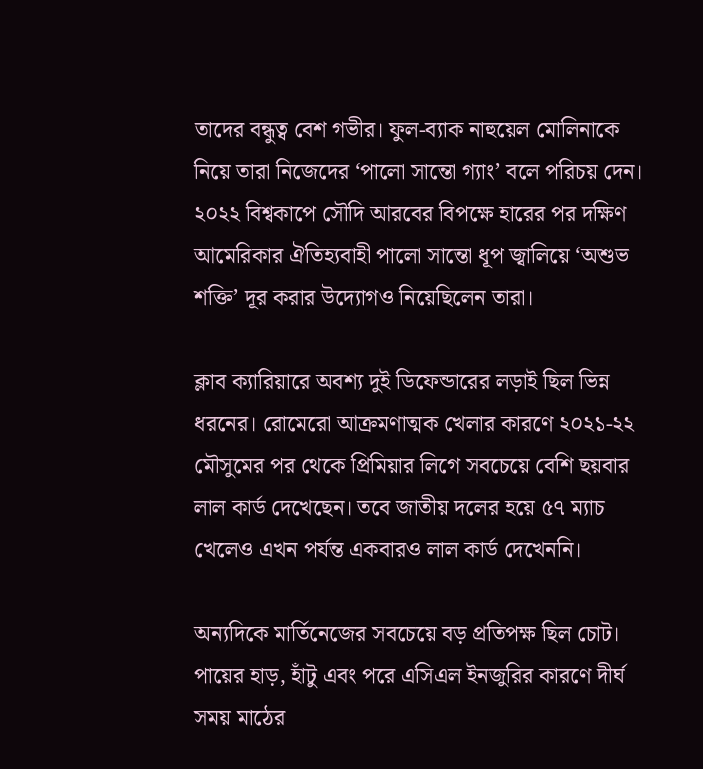তাদের বন্ধুত্ব বেশ গভীর। ফুল-ব্যাক নাহুয়েল মোলিনাকে নিয়ে তারা নিজেদের ‘পালো সান্তো গ্যাং’ বলে পরিচয় দেন। ২০২২ বিশ্বকাপে সৌদি আরবের বিপক্ষে হারের পর দক্ষিণ আমেরিকার ঐতিহ্যবাহী পালো সান্তো ধূপ জ্বালিয়ে ‘অশুভ শক্তি’ দূর করার উদ্যোগও নিয়েছিলেন তারা।

ক্লাব ক্যারিয়ারে অবশ্য দুই ডিফেন্ডারের লড়াই ছিল ভিন্ন ধরনের। রোমেরো আক্রমণাত্মক খেলার কারণে ২০২১-২২ মৌসুমের পর থেকে প্রিমিয়ার লিগে সবচেয়ে বেশি ছয়বার লাল কার্ড দেখেছেন। তবে জাতীয় দলের হয়ে ৫৭ ম্যাচ খেলেও এখন পর্যন্ত একবারও লাল কার্ড দেখেননি।

অন্যদিকে মার্তিনেজের সবচেয়ে বড় প্রতিপক্ষ ছিল চোট। পায়ের হাড়, হাঁটু এবং পরে এসিএল ইনজুরির কারণে দীর্ঘ সময় মাঠের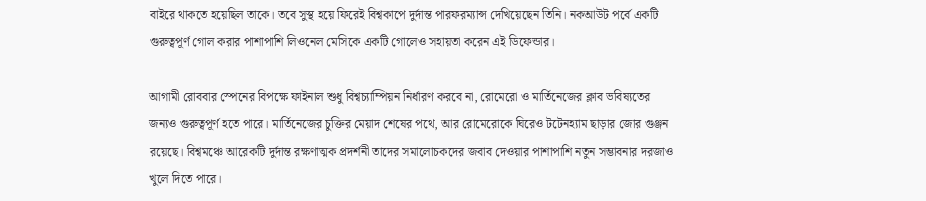বাইরে থাকতে হয়েছিল তাকে। তবে সুস্থ হয়ে ফিরেই বিশ্বকাপে দুর্দান্ত পারফরম্যান্স দেখিয়েছেন তিনি। নকআউট পর্বে একটি গুরুত্বপূর্ণ গোল করার পাশাপাশি লিওনেল মেসিকে একটি গোলেও সহায়তা করেন এই ডিফেন্ডার।

আগামী রোববার স্পেনের বিপক্ষে ফাইনাল শুধু বিশ্বচ্যাম্পিয়ন নির্ধারণ করবে না, রোমেরো ও মার্তিনেজের ক্লাব ভবিষ্যতের জন্যও গুরুত্বপূর্ণ হতে পারে। মার্তিনেজের চুক্তির মেয়াদ শেষের পথে, আর রোমেরোকে ঘিরেও টটেনহ্যাম ছাড়ার জোর গুঞ্জন রয়েছে। বিশ্বমঞ্চে আরেকটি দুর্দান্ত রক্ষণাত্মক প্রদর্শনী তাদের সমালোচকদের জবাব দেওয়ার পাশাপাশি নতুন সম্ভাবনার দরজাও খুলে দিতে পারে।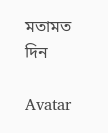মতামত দিন

Avatar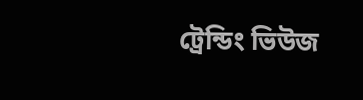ট্রেন্ডিং ভিউজ